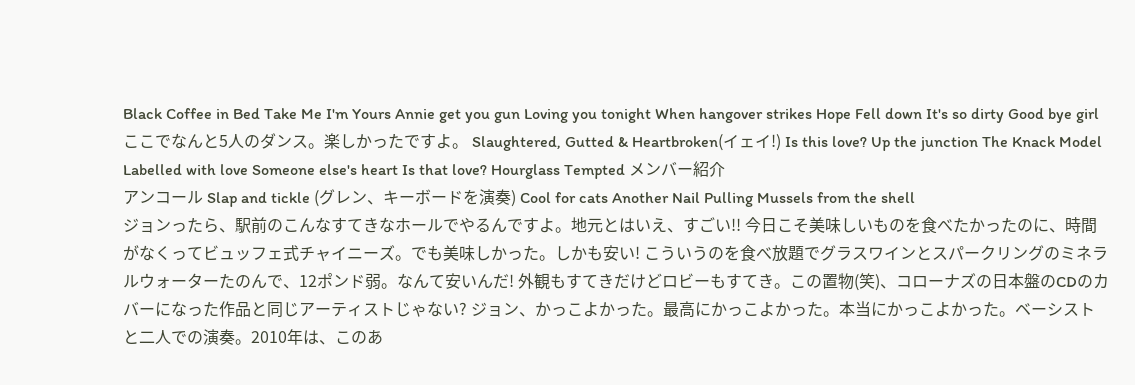Black Coffee in Bed Take Me I'm Yours Annie get you gun Loving you tonight When hangover strikes Hope Fell down It's so dirty Good bye girl ここでなんと5人のダンス。楽しかったですよ。 Slaughtered, Gutted & Heartbroken(イェイ!) Is this love? Up the junction The Knack Model Labelled with love Someone else's heart Is that love? Hourglass Tempted メンバー紹介
アンコール Slap and tickle (グレン、キーボードを演奏) Cool for cats Another Nail Pulling Mussels from the shell
ジョンったら、駅前のこんなすてきなホールでやるんですよ。地元とはいえ、すごい!! 今日こそ美味しいものを食べたかったのに、時間がなくってビュッフェ式チャイニーズ。でも美味しかった。しかも安い! こういうのを食べ放題でグラスワインとスパークリングのミネラルウォーターたのんで、12ポンド弱。なんて安いんだ! 外観もすてきだけどロビーもすてき。この置物(笑)、コローナズの日本盤のCDのカバーになった作品と同じアーティストじゃない? ジョン、かっこよかった。最高にかっこよかった。本当にかっこよかった。ベーシストと二人での演奏。2010年は、このあ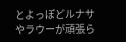とよっぽどルナサやラウーが頑張ら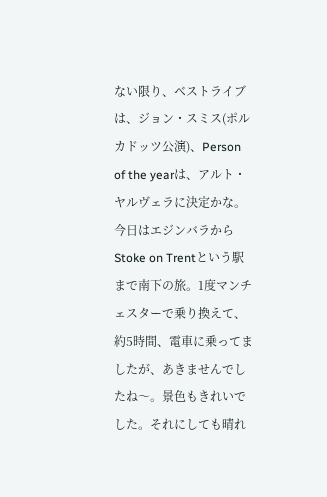ない限り、ベストライブは、ジョン・スミス(ポルカドッツ公演)、Person of the yearは、アルト・ヤルヴェラに決定かな。
今日はエジンバラからStoke on Trentという駅まで南下の旅。1度マンチェスターで乗り換えて、約5時間、電車に乗ってましたが、あきませんでしたね〜。景色もきれいでした。それにしても晴れ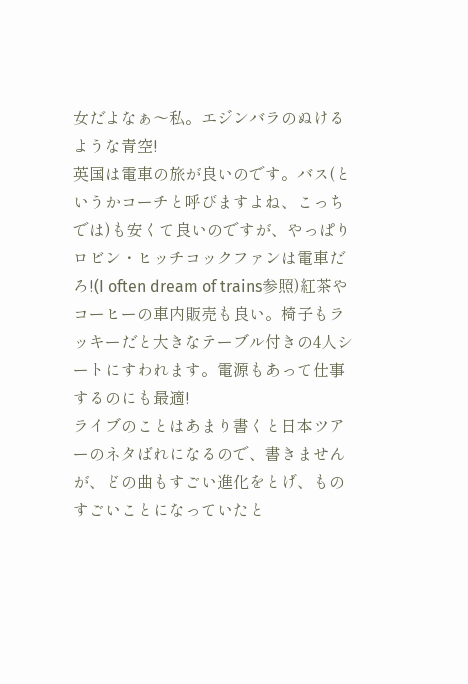女だよなぁ〜私。エジンバラのぬけるような青空!
英国は電車の旅が良いのです。バス(というかコーチと呼びますよね、こっちでは)も安くて良いのですが、やっぱりロビン・ヒッチコックファンは電車だろ!(I often dream of trains参照)紅茶やコーヒーの車内販売も良い。椅子もラッキーだと大きなテーブル付きの4人シートにすわれます。電源もあって仕事するのにも最適!
ライブのことはあまり書くと日本ツアーのネタばれになるので、書きませんが、どの曲もすごい進化をとげ、ものすごいことになっていたと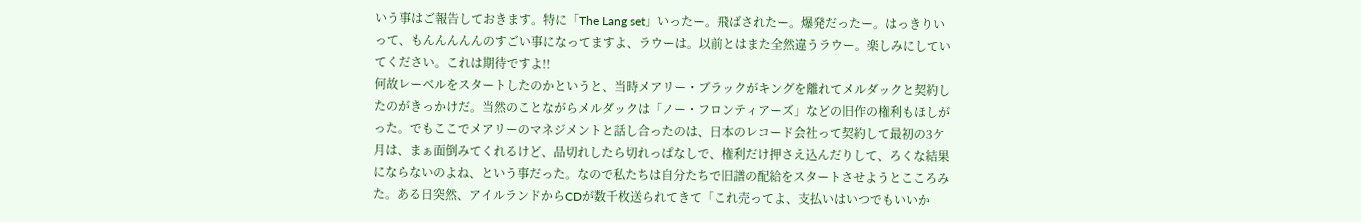いう事はご報告しておきます。特に「The Lang set」いったー。飛ばされたー。爆発だったー。はっきりいって、もんんんんんのすごい事になってますよ、ラウーは。以前とはまた全然違うラウー。楽しみにしていてください。これは期待ですよ!!
何故レーベルをスタートしたのかというと、当時メアリー・ブラックがキングを離れてメルダックと契約したのがきっかけだ。当然のことながらメルダックは「ノー・フロンティアーズ」などの旧作の権利もほしがった。でもここでメアリーのマネジメントと話し合ったのは、日本のレコード会社って契約して最初の3ケ月は、まぁ面倒みてくれるけど、品切れしたら切れっぱなしで、権利だけ押さえ込んだりして、ろくな結果にならないのよね、という事だった。なので私たちは自分たちで旧譜の配給をスタートさせようとこころみた。ある日突然、アイルランドからCDが数千枚送られてきて「これ売ってよ、支払いはいつでもいいか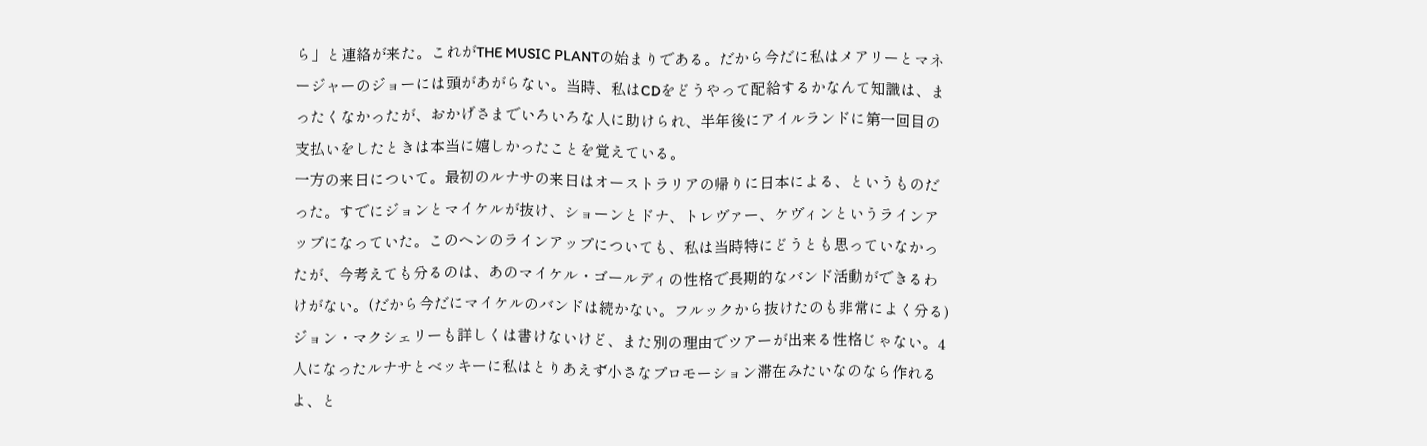ら」と連絡が来た。これがTHE MUSIC PLANTの始まりである。だから今だに私はメアリーとマネージャーのジョーには頭があがらない。当時、私はCDをどうやって配給するかなんて知識は、まったくなかったが、おかげさまでいろいろな人に助けられ、半年後にアイルランドに第一回目の支払いをしたときは本当に嬉しかったことを覚えている。
一方の来日について。最初のルナサの来日はオーストラリアの帰りに日本による、というものだった。すでにジョンとマイケルが抜け、ショーンとドナ、トレヴァー、ケヴィンというラインアップになっていた。このヘンのラインアップについても、私は当時特にどうとも思っていなかったが、今考えても分るのは、あのマイケル・ゴールディの性格で長期的なバンド活動ができるわけがない。(だから今だにマイケルのバンドは続かない。フルックから抜けたのも非常によく分る)ジョン・マクシェリーも詳しくは書けないけど、また別の理由でツアーが出来る性格じゃない。4人になったルナサとベッキーに私はとりあえず小さなプロモーション滞在みたいなのなら作れるよ、と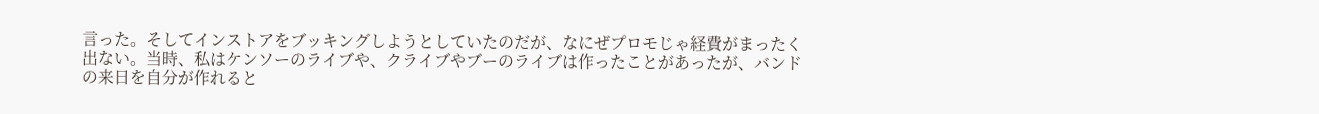言った。そしてインストアをブッキングしようとしていたのだが、なにぜプロモじゃ経費がまったく出ない。当時、私はケンソーのライブや、クライブやブーのライブは作ったことがあったが、バンドの来日を自分が作れると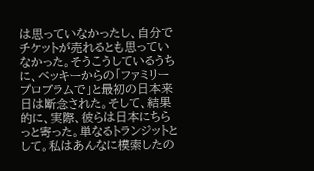は思っていなかったし、自分でチケットが売れるとも思っていなかった。そうこうしているうちに、ベッキーからの「ファミリープロブラムで」と最初の日本来日は断念された。そして、結果的に、実際、彼らは日本にちらっと寄った。単なるトランジットとして。私はあんなに模索したの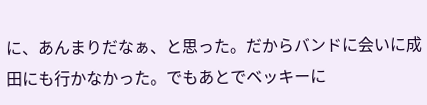に、あんまりだなぁ、と思った。だからバンドに会いに成田にも行かなかった。でもあとでベッキーに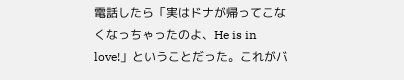電話したら「実はドナが帰ってこなくなっちゃったのよ、He is in love!」ということだった。これがバ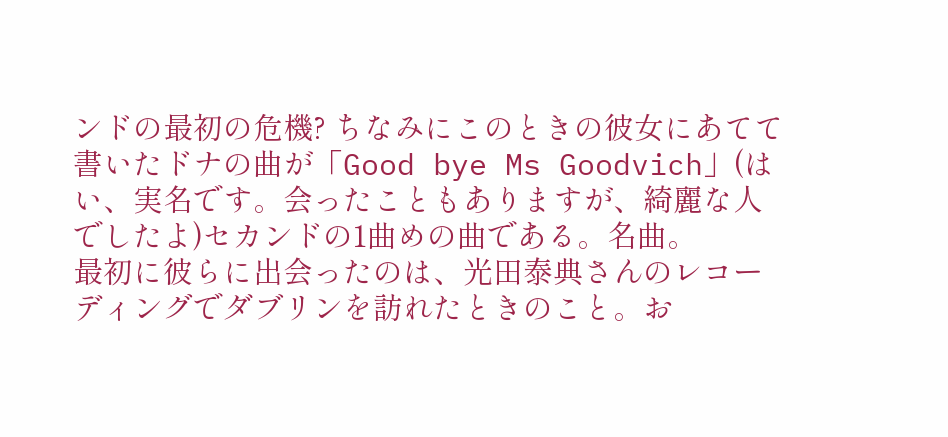ンドの最初の危機? ちなみにこのときの彼女にあてて書いたドナの曲が「Good bye Ms Goodvich」(はい、実名です。会ったこともありますが、綺麗な人でしたよ)セカンドの1曲めの曲である。名曲。
最初に彼らに出会ったのは、光田泰典さんのレコーディングでダブリンを訪れたときのこと。お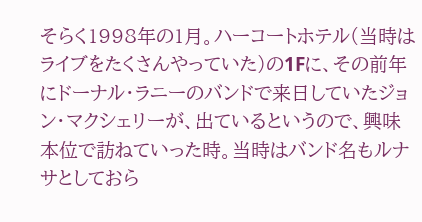そらく1998年の1月。ハーコートホテル(当時はライブをたくさんやっていた)の1Fに、その前年にドーナル・ラニーのバンドで来日していたジョン・マクシェリーが、出ているというので、興味本位で訪ねていった時。当時はバンド名もルナサとしておら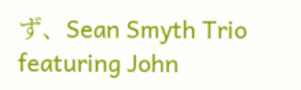ず、Sean Smyth Trio featuring John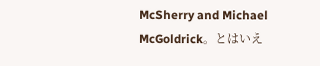McSherry and Michael McGoldrick。とはいえ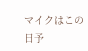マイクはこの日予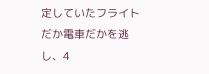定していたフライトだか電車だかを逃し、4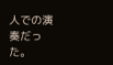人での演奏だった。